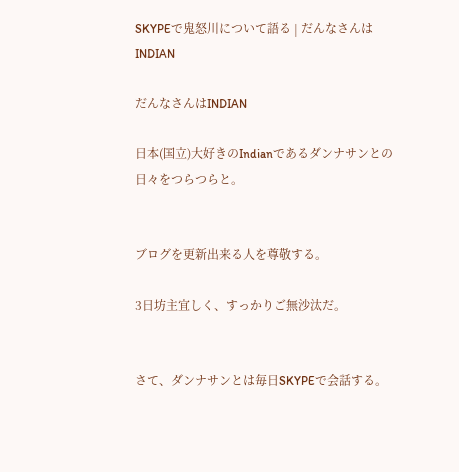SKYPEで鬼怒川について語る | だんなさんはINDIAN

だんなさんはINDIAN

日本(国立)大好きのIndianであるダンナサンとの日々をつらつらと。


ブログを更新出来る人を尊敬する。

3日坊主宜しく、すっかりご無沙汰だ。


さて、ダンナサンとは毎日SKYPEで会話する。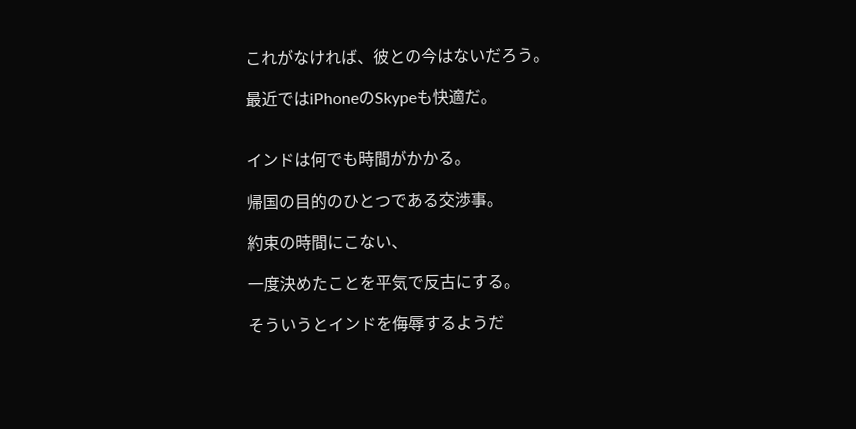これがなければ、彼との今はないだろう。

最近ではiPhoneのSkypeも快適だ。


インドは何でも時間がかかる。

帰国の目的のひとつである交渉事。

約束の時間にこない、

一度決めたことを平気で反古にする。

そういうとインドを侮辱するようだ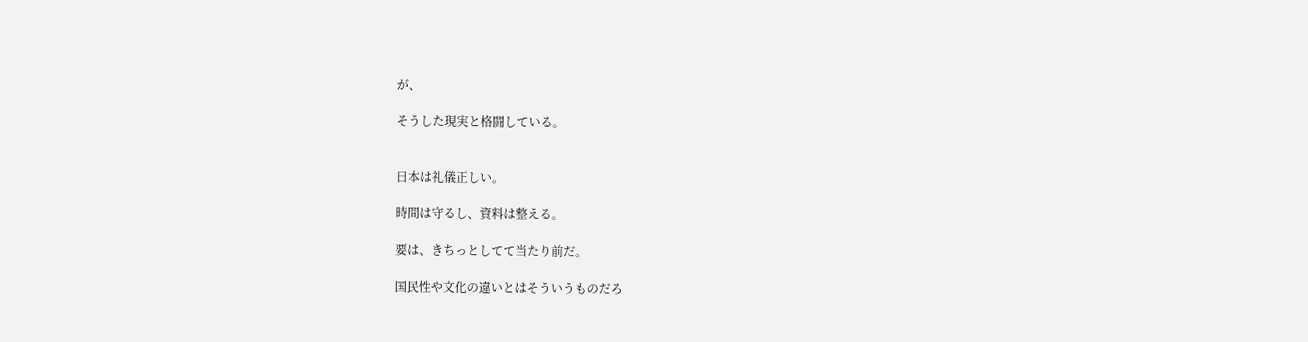が、

そうした現実と格闘している。


日本は礼儀正しい。

時間は守るし、資料は整える。

要は、きちっとしてて当たり前だ。

国民性や文化の違いとはそういうものだろ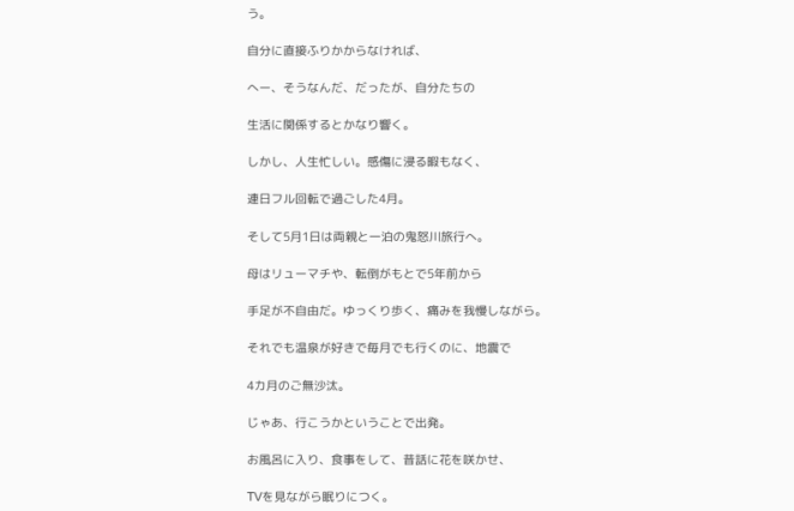う。

自分に直接ふりかからなければ、

へー、そうなんだ、だったが、自分たちの

生活に関係するとかなり響く。

しかし、人生忙しい。感傷に浸る暇もなく、

連日フル回転で過ごした4月。

そして5月1日は両親と一泊の鬼怒川旅行へ。

母はリューマチや、転倒がもとで5年前から

手足が不自由だ。ゆっくり歩く、痛みを我慢しながら。

それでも温泉が好きで毎月でも行くのに、地震で

4カ月のご無沙汰。

じゃあ、行こうかということで出発。

お風呂に入り、食事をして、昔話に花を咲かせ、

TVを見ながら眠りにつく。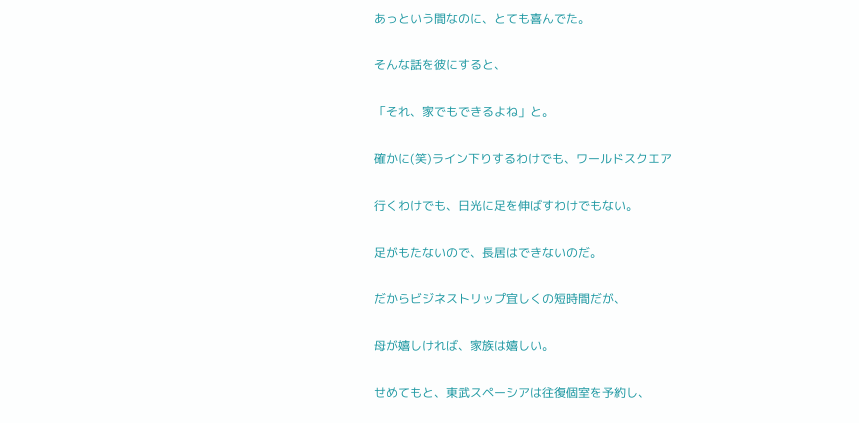あっという間なのに、とても喜んでた。

そんな話を彼にすると、

「それ、家でもできるよね」と。

確かに(笑)ライン下りするわけでも、ワールドスクエア

行くわけでも、日光に足を伸ばすわけでもない。

足がもたないので、長居はできないのだ。

だからビジネストリップ宜しくの短時間だが、

母が嬉しければ、家族は嬉しい。

せめてもと、東武スペーシアは往復個室を予約し、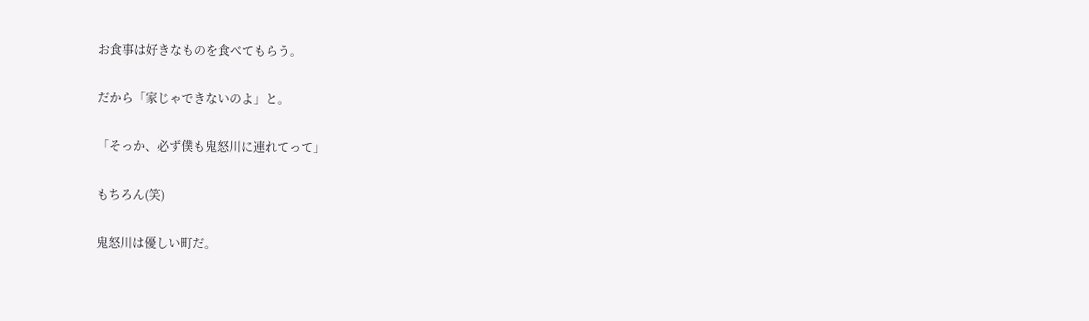お食事は好きなものを食べてもらう。

だから「家じゃできないのよ」と。

「そっか、必ず僕も鬼怒川に連れてって」

もちろん(笑)

鬼怒川は優しい町だ。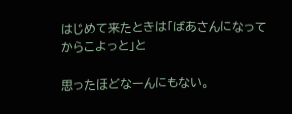はじめて来たときは「ばあさんになってからこよっと」と

思ったほどなーんにもない。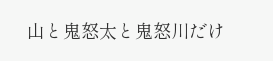山と鬼怒太と鬼怒川だけ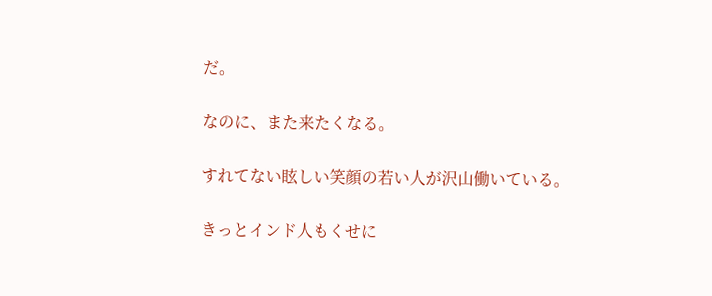だ。

なのに、また来たくなる。

すれてない眩しい笑顔の若い人が沢山働いている。

きっとインド人もくせに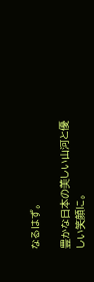なるはず。

豊かな日本の美しい山河と優しい笑顔に。